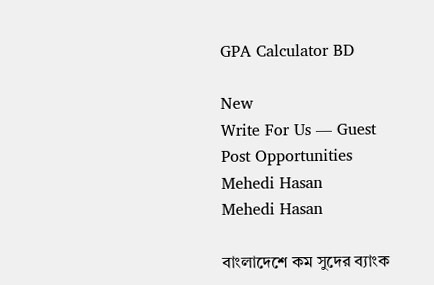GPA Calculator BD

New
Write For Us — Guest Post Opportunities
Mehedi Hasan
Mehedi Hasan

বাংলাদেশে কম সুদের ব্যাংক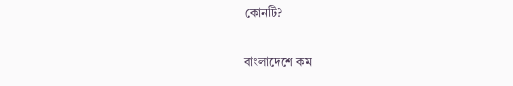কোনটি?

বাংলাদেশে কম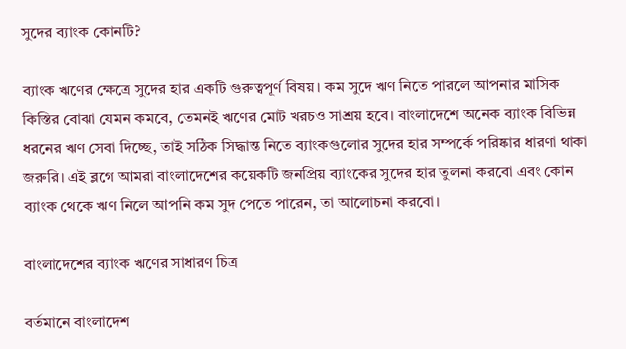সুদের ব্যাংক কোনটি?

ব্যাংক ঋণের ক্ষেত্রে সুদের হার একটি গুরুত্বপূর্ণ বিষয়। কম সুদে ঋণ নিতে পারলে আপনার মাসিক কিস্তির বোঝা যেমন কমবে, তেমনই ঋণের মোট খরচও সাশ্রয় হবে। বাংলাদেশে অনেক ব্যাংক বিভিন্ন ধরনের ঋণ সেবা দিচ্ছে, তাই সঠিক সিদ্ধান্ত নিতে ব্যাংকগুলোর সুদের হার সম্পর্কে পরিষ্কার ধারণা থাকা জরুরি। এই ব্লগে আমরা বাংলাদেশের কয়েকটি জনপ্রিয় ব্যাংকের সুদের হার তুলনা করবো এবং কোন ব্যাংক থেকে ঋণ নিলে আপনি কম সুদ পেতে পারেন, তা আলোচনা করবো।

বাংলাদেশের ব্যাংক ঋণের সাধারণ চিত্র

বর্তমানে বাংলাদেশ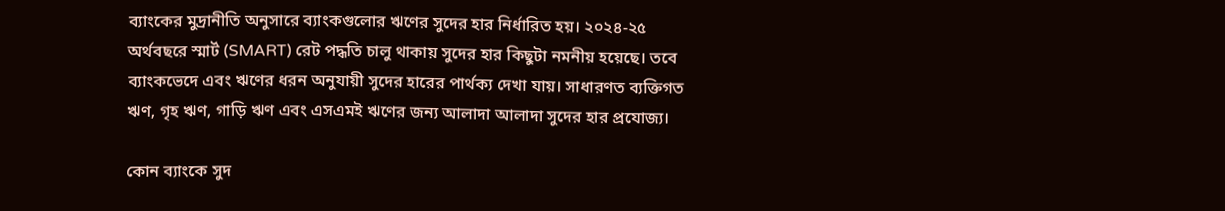ব্যাংকের মুদ্রানীতি অনুসারে ব্যাংকগুলোর ঋণের সুদের হার নির্ধারিত হয়। ২০২৪-২৫ অর্থবছরে স্মার্ট (SMART) রেট পদ্ধতি চালু থাকায় সুদের হার কিছুটা নমনীয় হয়েছে। তবে ব্যাংকভেদে এবং ঋণের ধরন অনুযায়ী সুদের হারের পার্থক্য দেখা যায়। সাধারণত ব্যক্তিগত ঋণ, গৃহ ঋণ, গাড়ি ঋণ এবং এসএমই ঋণের জন্য আলাদা আলাদা সুদের হার প্রযোজ্য।

কোন ব্যাংকে সুদ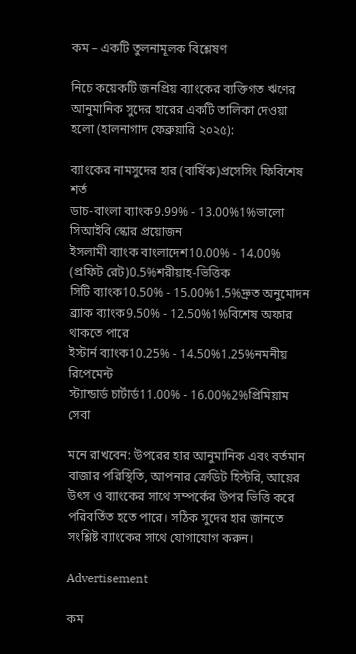কম – একটি তুলনামূলক বিশ্লেষণ

নিচে কয়েকটি জনপ্রিয় ব্যাংকের ব্যক্তিগত ঋণের আনুমানিক সুদের হারের একটি তালিকা দেওয়া হলো (হালনাগাদ ফেব্রুয়ারি ২০২৫):

ব্যাংকের নামসুদের হার (বার্ষিক)প্রসেসিং ফিবিশেষ শর্ত
ডাচ-বাংলা ব্যাংক9.99% - 13.00%1%ভালো সিআইবি স্কোর প্রয়োজন
ইসলামী ব্যাংক বাংলাদেশ10.00% - 14.00% (প্রফিট রেট)0.5%শরীয়াহ-ভিত্তিক
সিটি ব্যাংক10.50% - 15.00%1.5%দ্রুত অনুমোদন
ব্র্যাক ব্যাংক9.50% - 12.50%1%বিশেষ অফার থাকতে পারে
ইস্টার্ন ব্যাংক10.25% - 14.50%1.25%নমনীয় রিপেমেন্ট
স্ট্যান্ডার্ড চার্টার্ড11.00% - 16.00%2%প্রিমিয়াম সেবা

মনে রাখবেন: উপরের হার আনুমানিক এবং বর্তমান বাজার পরিস্থিতি, আপনার ক্রেডিট হিস্টরি, আয়ের উৎস ও ব্যাংকের সাথে সম্পর্কের উপর ভিত্তি করে পরিবর্তিত হতে পারে। সঠিক সুদের হার জানতে সংশ্লিষ্ট ব্যাংকের সাথে যোগাযোগ করুন।

Advertisement

কম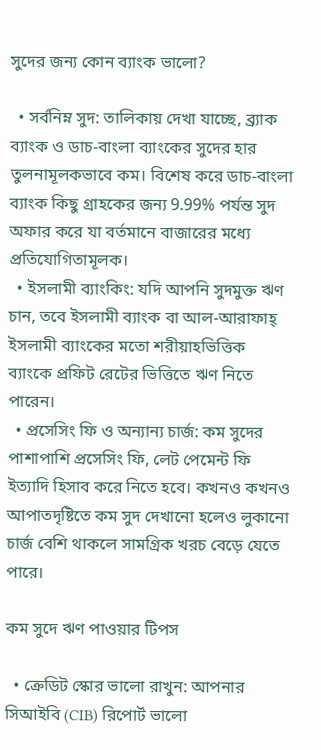সুদের জন্য কোন ব্যাংক ভালো?

  • সর্বনিম্ন সুদ: তালিকায় দেখা যাচ্ছে, ব্র্যাক ব্যাংক ও ডাচ-বাংলা ব্যাংকের সুদের হার তুলনামূলকভাবে কম। বিশেষ করে ডাচ-বাংলা ব্যাংক কিছু গ্রাহকের জন্য 9.99% পর্যন্ত সুদ অফার করে যা বর্তমানে বাজারের মধ্যে প্রতিযোগিতামূলক।
  • ইসলামী ব্যাংকিং: যদি আপনি সুদমুক্ত ঋণ চান, তবে ইসলামী ব্যাংক বা আল-আরাফাহ্ ইসলামী ব্যাংকের মতো শরীয়াহভিত্তিক ব্যাংকে প্রফিট রেটের ভিত্তিতে ঋণ নিতে পারেন।
  • প্রসেসিং ফি ও অন্যান্য চার্জ: কম সুদের পাশাপাশি প্রসেসিং ফি, লেট পেমেন্ট ফি ইত্যাদি হিসাব করে নিতে হবে। কখনও কখনও আপাতদৃষ্টিতে কম সুদ দেখানো হলেও লুকানো চার্জ বেশি থাকলে সামগ্রিক খরচ বেড়ে যেতে পারে।

কম সুদে ঋণ পাওয়ার টিপস

  • ক্রেডিট স্কোর ভালো রাখুন: আপনার সিআইবি (CIB) রিপোর্ট ভালো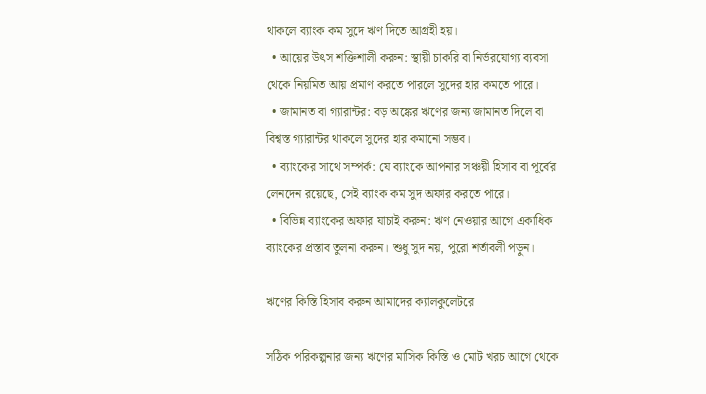থাকলে ব্যাংক কম সুদে ঋণ দিতে আগ্রহী হয়।
  • আয়ের উৎস শক্তিশালী করুন: স্থায়ী চাকরি বা নির্ভরযোগ্য ব্যবসা থেকে নিয়মিত আয় প্রমাণ করতে পারলে সুদের হার কমতে পারে।
  • জামানত বা গ্যারান্টর: বড় অঙ্কের ঋণের জন্য জামানত দিলে বা বিশ্বস্ত গ্যারান্টর থাকলে সুদের হার কমানো সম্ভব।
  • ব্যাংকের সাথে সম্পর্ক: যে ব্যাংকে আপনার সঞ্চয়ী হিসাব বা পূর্বের লেনদেন রয়েছে, সেই ব্যাংক কম সুদ অফার করতে পারে।
  • বিভিন্ন ব্যাংকের অফার যাচাই করুন: ঋণ নেওয়ার আগে একাধিক ব্যাংকের প্রস্তাব তুলনা করুন। শুধু সুদ নয়, পুরো শর্তাবলী পড়ুন।

ঋণের কিস্তি হিসাব করুন আমাদের ক্যালকুলেটরে

সঠিক পরিকল্পনার জন্য ঋণের মাসিক কিস্তি ও মোট খরচ আগে থেকে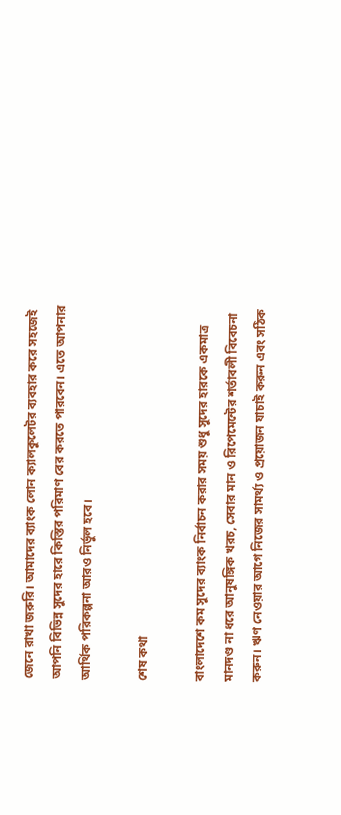জেনে রাখা জরুরি। আমাদের ব্যাংক লোন ক্যালকুলেটর ব্যবহার করে সহজেই আপনি বিভিন্ন সুদের হারে কিস্তির পরিমাণ বের করতে পারবেন। এতে আপনার আর্থিক পরিকল্পনা আরও নির্ভুল হবে।

শেষ কথা

বাংলাদেশে কম সুদের ব্যাংক নির্বাচন করার সময় শুধু সুদের হারকে একমাত্র মানদণ্ড না ধরে আনুষঙ্গিক খরচ, সেবার মান ও রিপেমেন্টের শর্তাবলী বিবেচনা করুন। ঋণ নেওয়ার আগে নিজের সামর্থ্য ও প্রয়োজন যাচাই করুন এবং সঠিক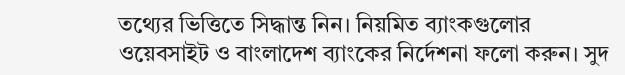তথ্যের ভিত্তিতে সিদ্ধান্ত নিন। নিয়মিত ব্যাংকগুলোর ওয়েবসাইট ও বাংলাদেশ ব্যাংকের নির্দেশনা ফলো করুন। সুদ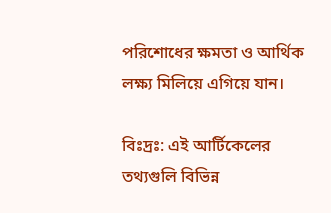পরিশোধের ক্ষমতা ও আর্থিক লক্ষ্য মিলিয়ে এগিয়ে যান।

বিঃদ্রঃ: এই আর্টিকেলের তথ্যগুলি বিভিন্ন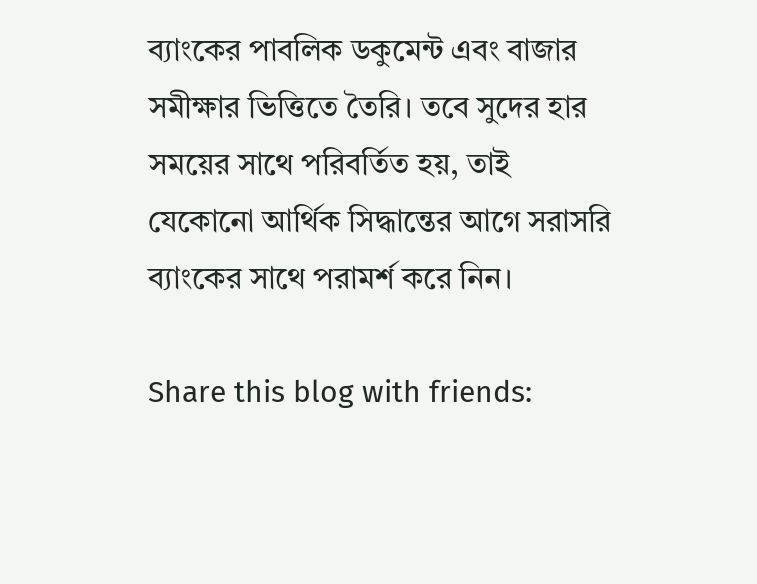ব্যাংকের পাবলিক ডকুমেন্ট এবং বাজার সমীক্ষার ভিত্তিতে তৈরি। তবে সুদের হার সময়ের সাথে পরিবর্তিত হয়, তাই যেকোনো আর্থিক সিদ্ধান্তের আগে সরাসরি ব্যাংকের সাথে পরামর্শ করে নিন।

Share this blog with friends: